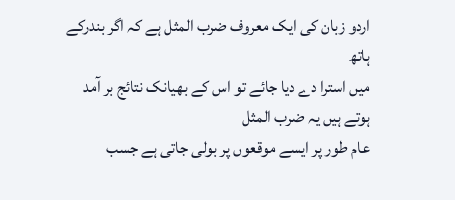اردو زبان کی ایک معروف ضرب المثل ہے کہ اگر بندرکے ہاتھ
میں استرا دے دیا جائے تو اس کے بھیانک نتائج بر آمد ہوتے ہیں یہ ضرب المثل
عام طور پر ایسے موقعوں پر بولی جاتی ہے جسب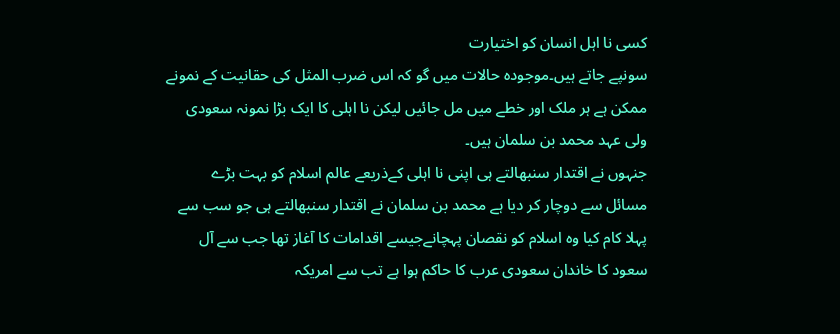کسی نا اہل انسان کو اختیارت
سونپے جاتے ہیں۔موجودہ حالات میں گو کہ اس ضرب المثل کی حقانیت کے نمونے
ممکن ہے ہر ملک اور خطے میں مل جائیں لیکن نا اہلی کا ایک بڑا نمونہ سعودی
ولی عہد محمد بن سلمان ہیں۔
جنہوں نے اقتدار سنبھالتے ہی اپنی نا اہلی کےذریعے عالم اسلام کو بہت بڑے
مسائل سے دوچار کر دیا ہے محمد بن سلمان نے اقتدار سنبھالتے ہی جو سب سے
پہلا کام کیا وہ اسلام کو نقصان پہچانےجیسے اقدامات کا آغاز تھا جب سے آل
سعود کا خاندان سعودی عرب کا حاکم ہوا ہے تب سے امریکہ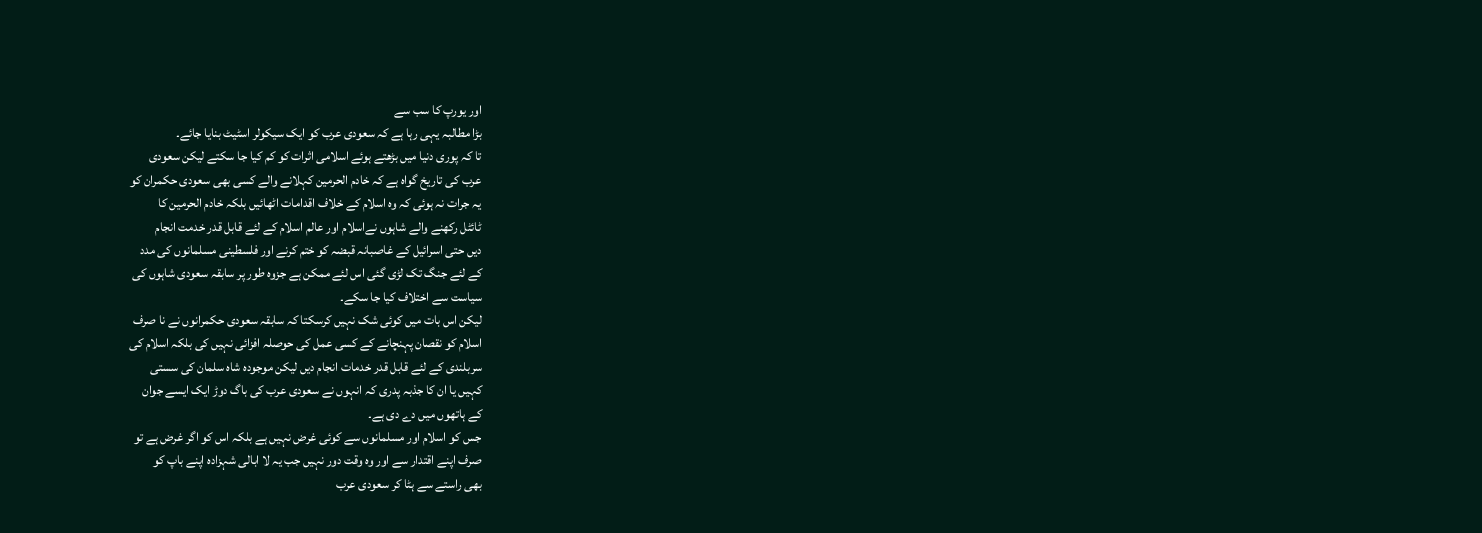اور یورپ کا سب سے
بڑا مطالبہ یہی رہا ہے کہ سعودی عرب کو ایک سیکولر اسٹیٹ بنایا جائے۔
تا کہ پوری دنیا میں بڑھتے ہوئے اسلامی اثرات کو کم کیا جا سکتے لیکن سعودی
عرب کی تاریخ گواہ ہے کہ خادم الحرمین کہلانے والے کسی بھی سعودی حکمران کو
یہ جرات نہ ہوئی کہ وہ اسلام کے خلاف اقدامات اٹھائیں بلکہ خادم الحرمین کا
ٹائٹل رکھنے والے شاہوں نےاسلام اور عالم اسلام کے لئے قابل قدر خدمت انجام
دیں حتی اسرائیل کے غاصبانہ قبضہ کو ختم کرنے اور فلسطینی مسلمانوں کی مدد
کے لئے جنگ تک لڑی گئی اس لئے ممکن ہے جزوہ طور پر سابقہ سعودی شاہوں کی
سیاست سے اختلاف کیا جا سکے۔
لیکن اس بات میں کوئی شک نہیں کرسکتا کہ سابقہ سعودی حکمرانوں نے نا صرف
اسلام کو نقصان پہنچانے کے کسی عمل کی حوصلہ افزائی نہیں کی بلکہ اسلام کی
سربلندی کے لئے قابل قدر خدمات انجام دیں لیکن موجودہ شاہ سلمان کی سستی
کہیں یا ان کا جذبہ پدری کہ انہوں نے سعودی عرب کی باگ دوڑ ایک ایسے جوان
کے ہاتھوں میں دے دی ہے۔
جس کو اسلام اور مسلمانوں سے کوئی غرض نہیں ہے بلکہ اس کو اگر غرض ہے تو
صرف اپنے اقتدار سے اور وہ وقت دور نہیں جب یہ لا ابالی شہزادہ اپنے باپ کو
بھی راستے سے ہٹا کر سعودی عرب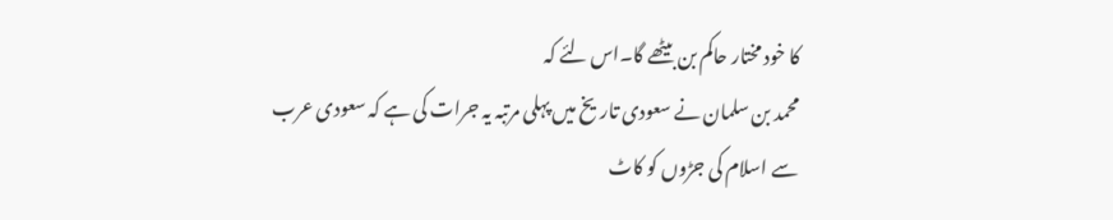کا خود مختار حاکم بن بیٹھے گا۔اس لئے کہ
محمد بن سلمان نے سعودی تاریخ میں پہلی مرتبہ یہ جرات کی ہے کہ سعودی عرب
سے اسلام کی جڑوں کو کاٹ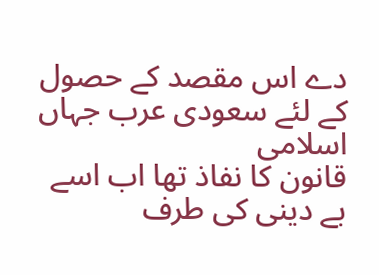دے اس مقصد کے حصول کے لئے سعودی عرب جہاں اسلامی
قانون کا نفاذ تھا اب اسے بے دینی کی طرف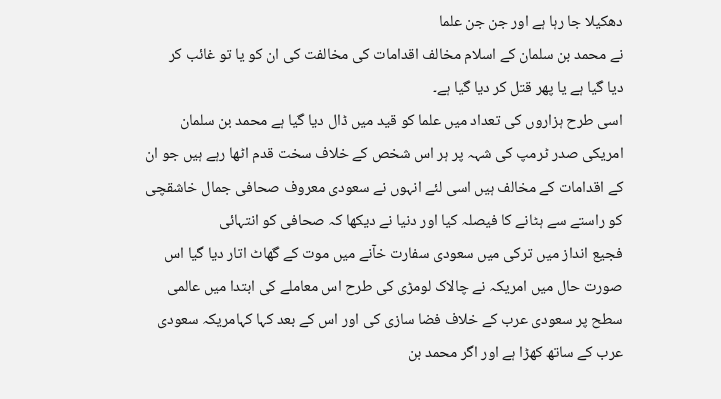دھکیلا جا رہا ہے اور جن جن علما
نے محمد بن سلمان کے اسلام مخالف اقدامات کی مخالفت کی ان کو یا تو غائب کر
دیا گیا ہے یا پھر قتل کر دیا گیا ہے۔
اسی طرح ہزاروں کی تعداد میں علما کو قید میں ڈال دیا گیا ہے محمد بن سلمان
امریکی صدر ٹرمپ کی شہہ پر ہر اس شخص کے خلاف سخت قدم اٹھا رہے ہیں جو ان
کے اقدامات کے مخالف ہیں اسی لئے انہوں نے سعودی معروف صحافی جمال خاشقچی
کو راستے سے ہٹانے کا فیصلہ کیا اور دنیا نے دیکھا کہ صحافی کو انتہائی
فجیع انداز میں ترکی میں سعودی سفارت خآنے میں موت کے گھاٹ اتار دیا گیا اس
صورت حال میں امریکہ نے چالاک لومڑی کی طرح اس معاملے کی ابتدا میں عالمی
سطح پر سعودی عرب کے خلاف فضا سازی کی اور اس کے بعد کہا کہامریکہ سعودی
عرب کے ساتھ کھڑا ہے اور اگر محمد بن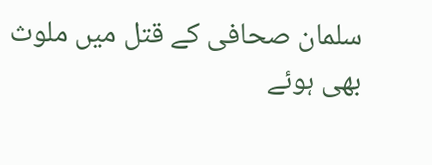سلمان صحافی کے قتل میں ملوث بھی ہوئے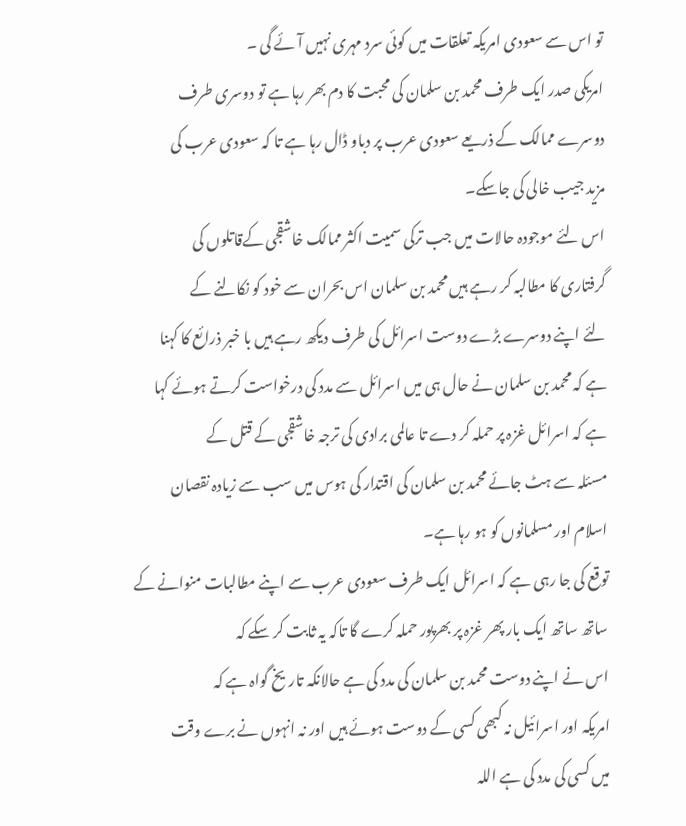تو اس سے سعودی امریکہ تعلقات میں کوئی سرد مہری نہیں آئے گی ۔
امریکی صدر ایک طرف محمد بن سلمان کی محبت کا دم بھر رہا ہے تو دوسری طرف
دوسرے ممالک کے ذریعے سعودی عرب پر دباو ڈال رہا ہے تا کہ سعودی عرب کی
مزید جیب خالی کی جاسکے۔
اس لئے موجودہ حالات میں جب ترکی سمیت اکثر ممالک خاشقجی کےقاتلوں کی
گرفتاری کا مطالبہ کر رہے ہیں محمد بن سلمان اس بحران سے خود کو نکالنے کے
لئے اپنے دوسرے بڑے دوست اسرائل کی طرف دیکھ رہے ہیں با خبر ذرائع کا کہنا
ہے کہ محمد بن سلمان نے حال ہی میں اسرائل سے مدد کی درخواست کرتے ہوئے کہا
ہے کہ اسرائل غزہ پر حملہ کر دے تا عالمی برادی کی ترجہ خاشقجی کے قتل کے
مسئلہ سے ہٹ جائے محمد بن سلمان کی اقتدار کی ہوس میں سب سے زیادہ نقصان
اسلام اور مسلمانوں کو ہو رہا ہے۔
توقع کی جا رہی ہے کہ اسرائل ایک طرف سعودی عرب سے اپنے مطالبات منوانے کے
ساتھ ساتھ ایک بار پھر غزہ پر بھرپور حملہ کرے گا تاکہ یہ ثابت کر سکے کہ
اس نے اپنے دوست محمد بن سلمان کی مدد کی ہے حالانکہ تاریخ گواہ ہے کہ
امریکہ اور اسرائیل نہ کبھی کسی کے دوست ہوئے ہیں اور نہ انہوں نے برے وقت
میں کسی کی مدد کی ہے اللہ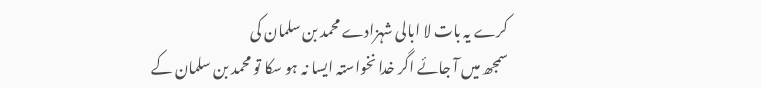کرے یہ بات لا ابالی شہزادے محمد بن سلمان کی
سمجھ میں آ جائے اگر خدا نخواستہ ایسا نہ ہو سکا تو محمد بن سلمان کے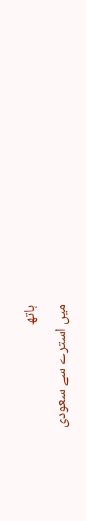ہاتھ
میں استرے سے سعودی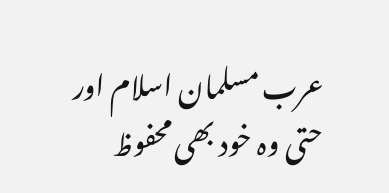عرب مسلمان اسلام اور حتی وہ خود بھی محفوظ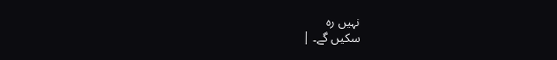نہیں رہ
سکیں گے۔ |